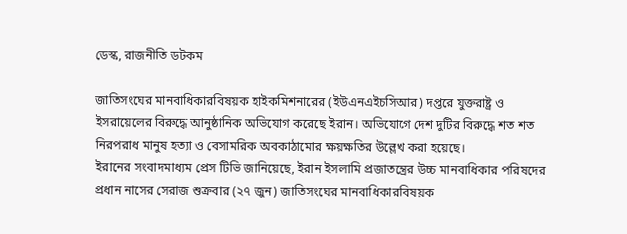ডেস্ক, রাজনীতি ডটকম

জাতিসংঘের মানবাধিকারবিষয়ক হাইকমিশনারের (ইউএনএইচসিআর) দপ্তরে যুক্তরাষ্ট্র ও ইসরায়েলের বিরুদ্ধে আনুষ্ঠানিক অভিযোগ করেছে ইরান। অভিযোগে দেশ দুটির বিরুদ্ধে শত শত নিরপরাধ মানুষ হত্যা ও বেসামরিক অবকাঠামোর ক্ষয়ক্ষতির উল্লেখ করা হয়েছে।
ইরানের সংবাদমাধ্যম প্রেস টিভি জানিয়েছে, ইরান ইসলামি প্রজাতন্ত্রের উচ্চ মানবাধিকার পরিষদের প্রধান নাসের সেরাজ শুক্রবার (২৭ জুন) জাতিসংঘের মানবাধিকারবিষয়ক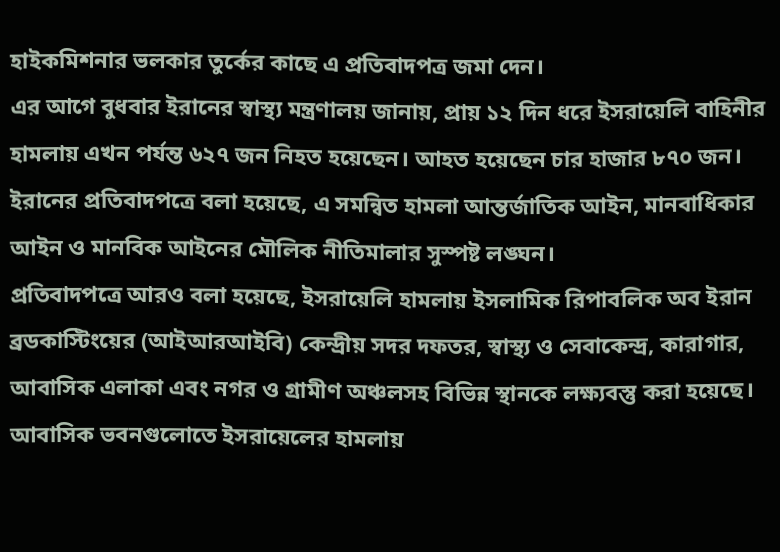হাইকমিশনার ভলকার তুর্কের কাছে এ প্রতিবাদপত্র জমা দেন।
এর আগে বুধবার ইরানের স্বাস্থ্য মন্ত্রণালয় জানায়, প্রায় ১২ দিন ধরে ইসরায়েলি বাহিনীর হামলায় এখন পর্যন্ত ৬২৭ জন নিহত হয়েছেন। আহত হয়েছেন চার হাজার ৮৭০ জন।
ইরানের প্রতিবাদপত্রে বলা হয়েছে, এ সমন্বিত হামলা আন্তর্জাতিক আইন, মানবাধিকার আইন ও মানবিক আইনের মৌলিক নীতিমালার সুস্পষ্ট লঙ্ঘন।
প্রতিবাদপত্রে আরও বলা হয়েছে, ইসরায়েলি হামলায় ইসলামিক রিপাবলিক অব ইরান ব্রডকাস্টিংয়ের (আইআরআইবি) কেন্দ্রীয় সদর দফতর, স্বাস্থ্য ও সেবাকেন্দ্র, কারাগার, আবাসিক এলাকা এবং নগর ও গ্রামীণ অঞ্চলসহ বিভিন্ন স্থানকে লক্ষ্যবস্তু করা হয়েছে। আবাসিক ভবনগুলোতে ইসরায়েলের হামলায়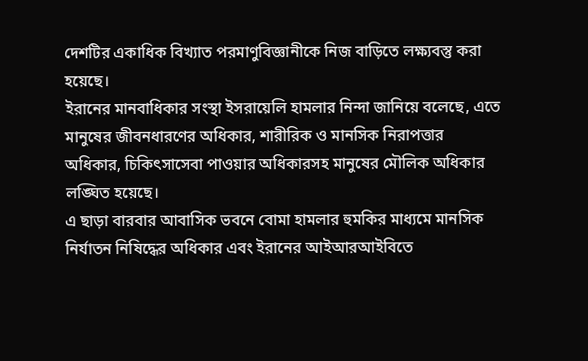দেশটির একাধিক বিখ্যাত পরমাণুবিজ্ঞানীকে নিজ বাড়িতে লক্ষ্যবস্তু করা হয়েছে।
ইরানের মানবাধিকার সংস্থা ইসরায়েলি হামলার নিন্দা জানিয়ে বলেছে, এতে মানুষের জীবনধারণের অধিকার, শারীরিক ও মানসিক নিরাপত্তার অধিকার, চিকিৎসাসেবা পাওয়ার অধিকারসহ মানুষের মৌলিক অধিকার লঙ্ঘিত হয়েছে।
এ ছাড়া বারবার আবাসিক ভবনে বোমা হামলার হুমকির মাধ্যমে মানসিক নির্যাতন নিষিদ্ধের অধিকার এবং ইরানের আইআরআইবিতে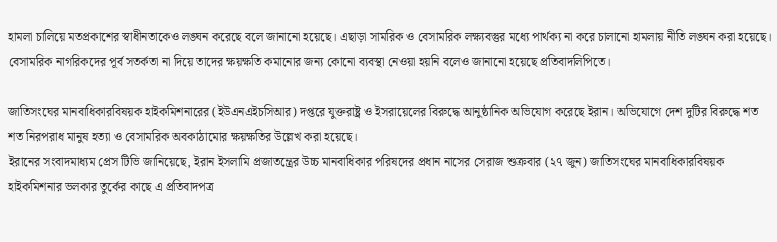হামলা চালিয়ে মতপ্রকাশের স্বাধীনতাকেও লঙ্ঘন করেছে বলে জানানো হয়েছে। এছাড়া সামরিক ও বেসামরিক লক্ষ্যবস্তুর মধ্যে পার্থক্য না করে চালানো হামলায় নীতি লঙ্ঘন করা হয়েছে। বেসামরিক নাগরিকদের পূর্ব সতর্কতা না দিয়ে তাদের ক্ষয়ক্ষতি কমানোর জন্য কোনো ব্যবস্থা নেওয়া হয়নি বলেও জানানো হয়েছে প্রতিবাদলিপিতে।

জাতিসংঘের মানবাধিকারবিষয়ক হাইকমিশনারের (ইউএনএইচসিআর) দপ্তরে যুক্তরাষ্ট্র ও ইসরায়েলের বিরুদ্ধে আনুষ্ঠানিক অভিযোগ করেছে ইরান। অভিযোগে দেশ দুটির বিরুদ্ধে শত শত নিরপরাধ মানুষ হত্যা ও বেসামরিক অবকাঠামোর ক্ষয়ক্ষতির উল্লেখ করা হয়েছে।
ইরানের সংবাদমাধ্যম প্রেস টিভি জানিয়েছে, ইরান ইসলামি প্রজাতন্ত্রের উচ্চ মানবাধিকার পরিষদের প্রধান নাসের সেরাজ শুক্রবার (২৭ জুন) জাতিসংঘের মানবাধিকারবিষয়ক হাইকমিশনার ভলকার তুর্কের কাছে এ প্রতিবাদপত্র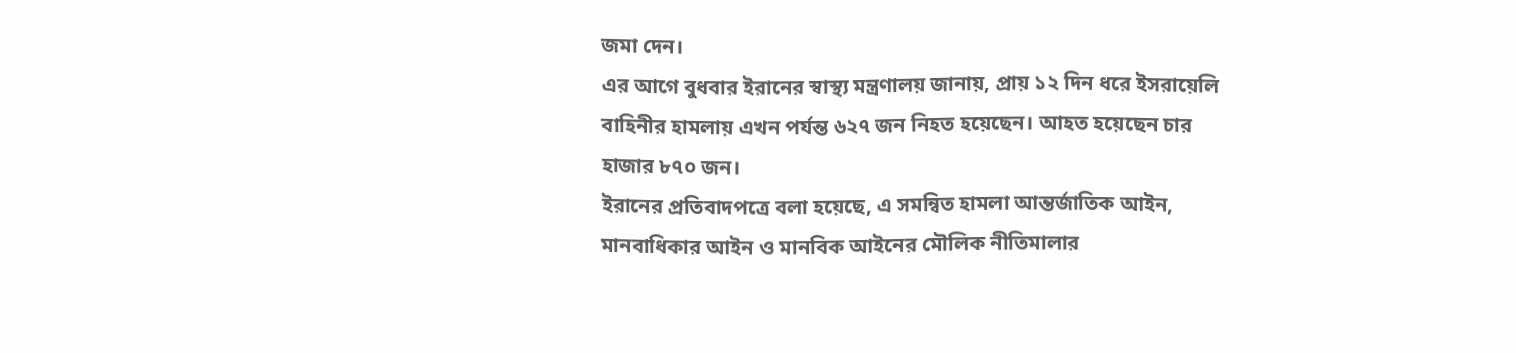জমা দেন।
এর আগে বুধবার ইরানের স্বাস্থ্য মন্ত্রণালয় জানায়, প্রায় ১২ দিন ধরে ইসরায়েলি বাহিনীর হামলায় এখন পর্যন্ত ৬২৭ জন নিহত হয়েছেন। আহত হয়েছেন চার হাজার ৮৭০ জন।
ইরানের প্রতিবাদপত্রে বলা হয়েছে, এ সমন্বিত হামলা আন্তর্জাতিক আইন, মানবাধিকার আইন ও মানবিক আইনের মৌলিক নীতিমালার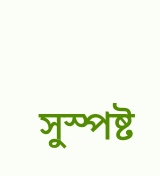সুস্পষ্ট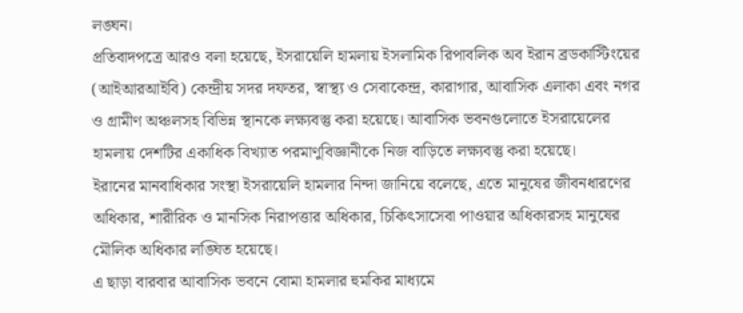লঙ্ঘন।
প্রতিবাদপত্রে আরও বলা হয়েছে, ইসরায়েলি হামলায় ইসলামিক রিপাবলিক অব ইরান ব্রডকাস্টিংয়ের (আইআরআইবি) কেন্দ্রীয় সদর দফতর, স্বাস্থ্য ও সেবাকেন্দ্র, কারাগার, আবাসিক এলাকা এবং নগর ও গ্রামীণ অঞ্চলসহ বিভিন্ন স্থানকে লক্ষ্যবস্তু করা হয়েছে। আবাসিক ভবনগুলোতে ইসরায়েলের হামলায় দেশটির একাধিক বিখ্যাত পরমাণুবিজ্ঞানীকে নিজ বাড়িতে লক্ষ্যবস্তু করা হয়েছে।
ইরানের মানবাধিকার সংস্থা ইসরায়েলি হামলার নিন্দা জানিয়ে বলেছে, এতে মানুষের জীবনধারণের অধিকার, শারীরিক ও মানসিক নিরাপত্তার অধিকার, চিকিৎসাসেবা পাওয়ার অধিকারসহ মানুষের মৌলিক অধিকার লঙ্ঘিত হয়েছে।
এ ছাড়া বারবার আবাসিক ভবনে বোমা হামলার হুমকির মাধ্যমে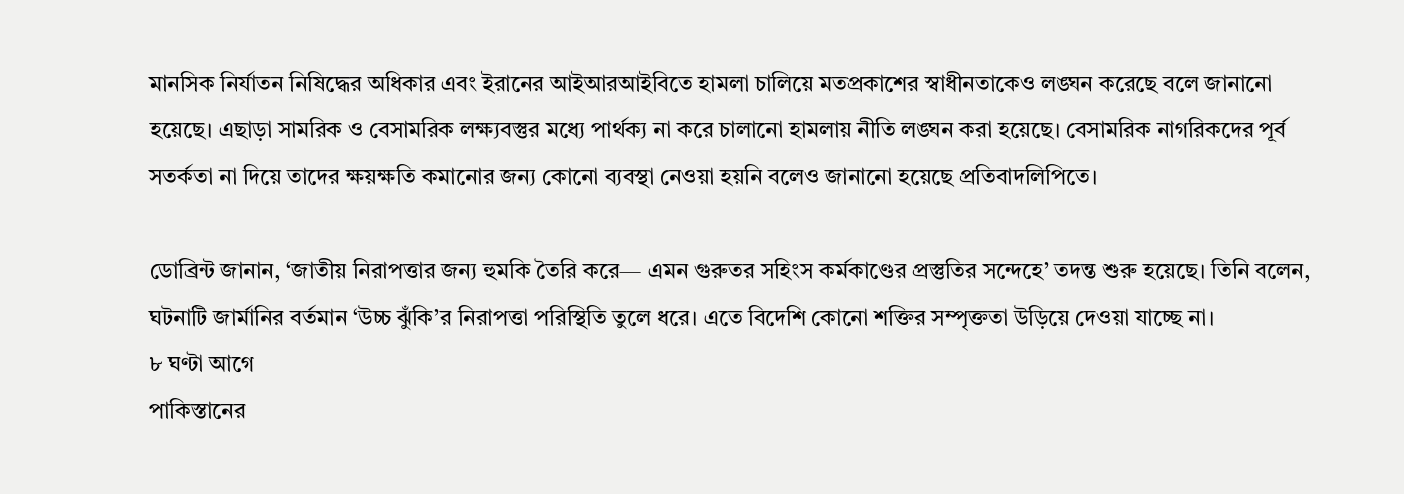মানসিক নির্যাতন নিষিদ্ধের অধিকার এবং ইরানের আইআরআইবিতে হামলা চালিয়ে মতপ্রকাশের স্বাধীনতাকেও লঙ্ঘন করেছে বলে জানানো হয়েছে। এছাড়া সামরিক ও বেসামরিক লক্ষ্যবস্তুর মধ্যে পার্থক্য না করে চালানো হামলায় নীতি লঙ্ঘন করা হয়েছে। বেসামরিক নাগরিকদের পূর্ব সতর্কতা না দিয়ে তাদের ক্ষয়ক্ষতি কমানোর জন্য কোনো ব্যবস্থা নেওয়া হয়নি বলেও জানানো হয়েছে প্রতিবাদলিপিতে।

ডোব্রিন্ট জানান, ‘জাতীয় নিরাপত্তার জন্য হুমকি তৈরি করে— এমন গুরুতর সহিংস কর্মকাণ্ডের প্রস্তুতির সন্দেহে’ তদন্ত শুরু হয়েছে। তিনি বলেন, ঘটনাটি জার্মানির বর্তমান ‘উচ্চ ঝুঁকি’র নিরাপত্তা পরিস্থিতি তুলে ধরে। এতে বিদেশি কোনো শক্তির সম্পৃক্ততা উড়িয়ে দেওয়া যাচ্ছে না।
৮ ঘণ্টা আগে
পাকিস্তানের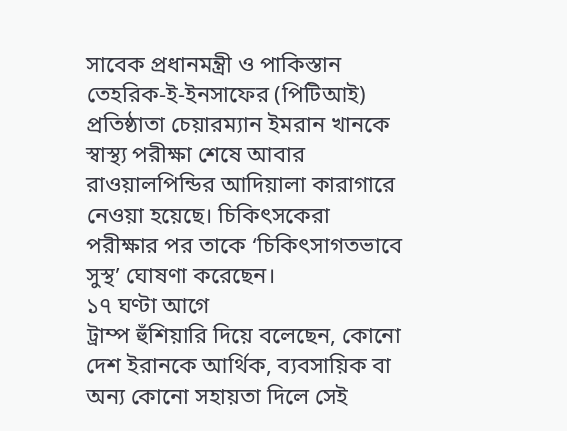সাবেক প্রধানমন্ত্রী ও পাকিস্তান তেহরিক-ই-ইনসাফের (পিটিআই) প্রতিষ্ঠাতা চেয়ারম্যান ইমরান খানকে স্বাস্থ্য পরীক্ষা শেষে আবার রাওয়ালপিন্ডির আদিয়ালা কারাগারে নেওয়া হয়েছে। চিকিৎসকেরা পরীক্ষার পর তাকে ‘চিকিৎসাগতভাবে সুস্থ’ ঘোষণা করেছেন।
১৭ ঘণ্টা আগে
ট্রাম্প হুঁশিয়ারি দিয়ে বলেছেন, কোনো দেশ ইরানকে আর্থিক, ব্যবসায়িক বা অন্য কোনো সহায়তা দিলে সেই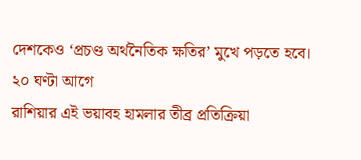দেশকেও ‘প্রচণ্ড অর্থনৈতিক ক্ষতির’ মুখে পড়তে হবে।
২০ ঘণ্টা আগে
রাশিয়ার এই ভয়াবহ হামলার তীব্র প্রতিক্রিয়া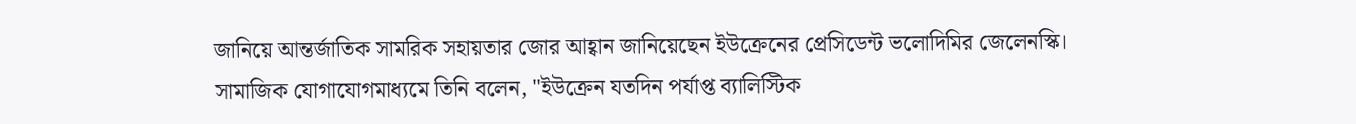জানিয়ে আন্তর্জাতিক সামরিক সহায়তার জোর আহ্বান জানিয়েছেন ইউক্রেনের প্রেসিডেন্ট ভলোদিমির জেলেনস্কি। সামাজিক যোগাযোগমাধ্যমে তিনি বলেন, "ইউক্রেন যতদিন পর্যাপ্ত ব্যালিস্টিক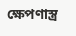ক্ষেপণাস্ত্র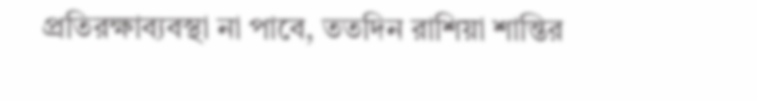প্রতিরক্ষাব্যবস্থা না পাবে, ততদিন রাশিয়া শান্তির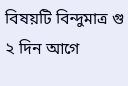বিষয়টি বিন্দুমাত্র গু
২ দিন আগে